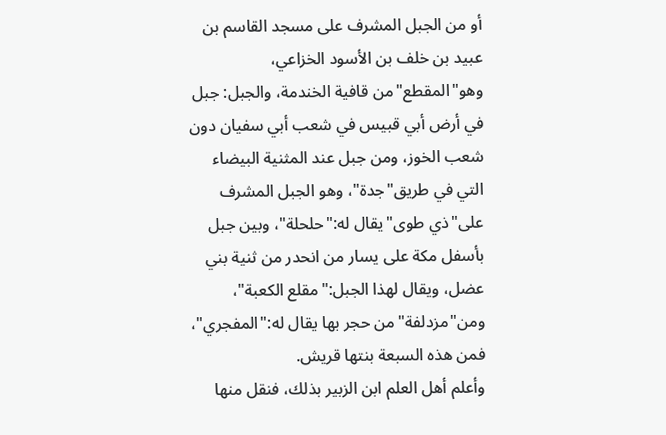أو من الجبل المشرف على مسجد القاسم بن عبيد بن خلف بن الأسود الخزاعي، وهو"المقطع"من قافية الخندمة، والجبل: جبل في أرض أبي قبيس في شعب أبي سفيان دون شعب الخوز، ومن جبل عند المثنية البيضاء التي في طريق"جدة"، وهو الجبل المشرف على"ذي طوى"يقال له:"حلحلة"، وبين جبل بأسفل مكة على يسار من انحدر من ثنية بني عضل، ويقال لهذا الجبل:"مقلع الكعبة"، ومن"مزدلفة"من حجر بها يقال له:"المفجري"، فمن هذه السبعة بنتها قريش.
وأعلم أهل العلم ابن الزبير بذلك، فنقل منها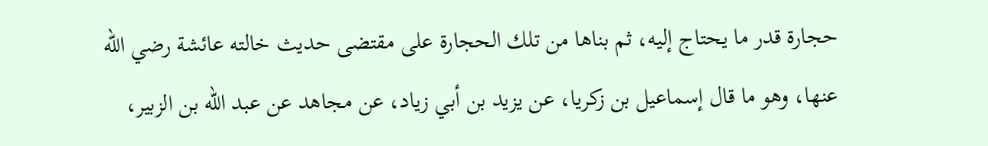حجارة قدر ما يحتاج إليه، ثم بناها من تلك الحجارة على مقتضى حديث خالته عائشة رضي الله عنها، وهو ما قال إسماعيل بن زكريا، عن يزيد بن أبي زياد، عن مجاهد عن عبد الله بن الزبير،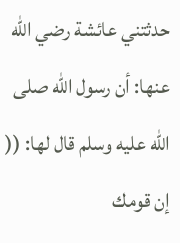حدثتني عائشة رضي الله عنها: أن رسول الله صلى الله عليه وسلم قال لها: (( إن قومك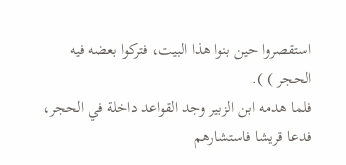استقصروا حين بنوا هذا البيت، فتركوا بعضه فيه الحجر ) ).
فلما هدمه ابن الزبير وجد القواعد داخلة في الحجر، فدعا قريشا فاستشارهم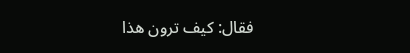فقال: كيف ترون هذا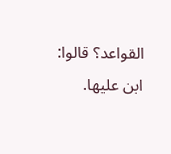القواعد؟ قالوا: ابن عليها.